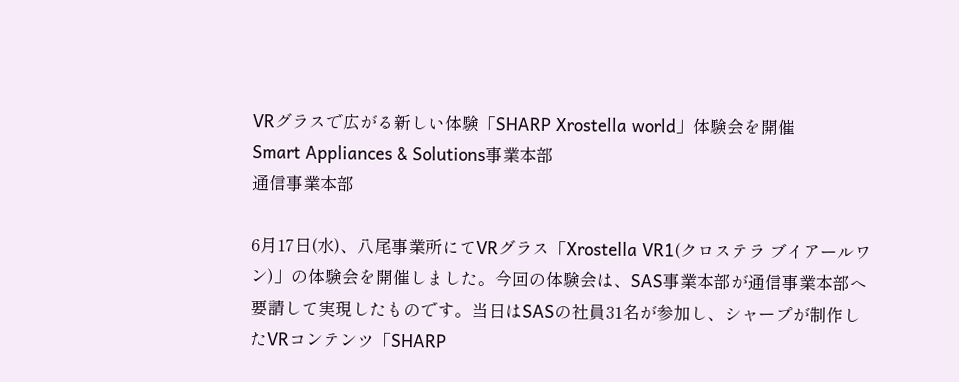VRグラスで広がる新しい体験「SHARP Xrostella world」体験会を開催
Smart Appliances & Solutions事業本部
通信事業本部

6月17日(水)、八尾事業所にてVRグラス「Xrostella VR1(クロステラ ブイアールワン)」の体験会を開催しました。今回の体験会は、SAS事業本部が通信事業本部へ要請して実現したものです。当日はSASの社員31名が参加し、シャープが制作したVRコンテンツ「SHARP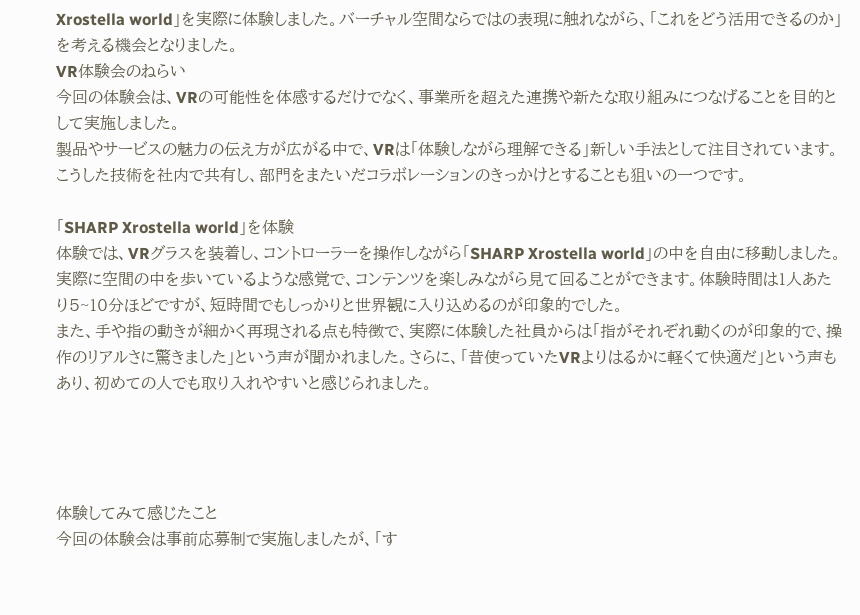Xrostella world」を実際に体験しました。バーチャル空間ならではの表現に触れながら、「これをどう活用できるのか」を考える機会となりました。
VR体験会のねらい
今回の体験会は、VRの可能性を体感するだけでなく、事業所を超えた連携や新たな取り組みにつなげることを目的として実施しました。
製品やサービスの魅力の伝え方が広がる中で、VRは「体験しながら理解できる」新しい手法として注目されています。こうした技術を社内で共有し、部門をまたいだコラボレーションのきっかけとすることも狙いの一つです。

「SHARP Xrostella world」を体験
体験では、VRグラスを装着し、コントローラーを操作しながら「SHARP Xrostella world」の中を自由に移動しました。実際に空間の中を歩いているような感覚で、コンテンツを楽しみながら見て回ることができます。体験時間は1人あたり5~10分ほどですが、短時間でもしっかりと世界観に入り込めるのが印象的でした。
また、手や指の動きが細かく再現される点も特徴で、実際に体験した社員からは「指がそれぞれ動くのが印象的で、操作のリアルさに驚きました」という声が聞かれました。さらに、「昔使っていたVRよりはるかに軽くて快適だ」という声もあり、初めての人でも取り入れやすいと感じられました。




体験してみて感じたこと
今回の体験会は事前応募制で実施しましたが、「す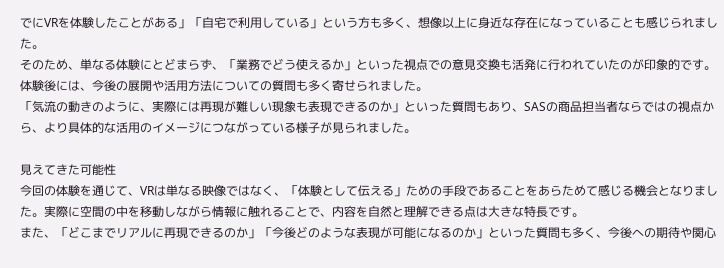でにVRを体験したことがある」「自宅で利用している」という方も多く、想像以上に身近な存在になっていることも感じられました。
そのため、単なる体験にとどまらず、「業務でどう使えるか」といった視点での意見交換も活発に行われていたのが印象的です。
体験後には、今後の展開や活用方法についての質問も多く寄せられました。
「気流の動きのように、実際には再現が難しい現象も表現できるのか」といった質問もあり、SASの商品担当者ならではの視点から、より具体的な活用のイメージにつながっている様子が見られました。

見えてきた可能性
今回の体験を通じて、VRは単なる映像ではなく、「体験として伝える」ための手段であることをあらためて感じる機会となりました。実際に空間の中を移動しながら情報に触れることで、内容を自然と理解できる点は大きな特長です。
また、「どこまでリアルに再現できるのか」「今後どのような表現が可能になるのか」といった質問も多く、今後への期待や関心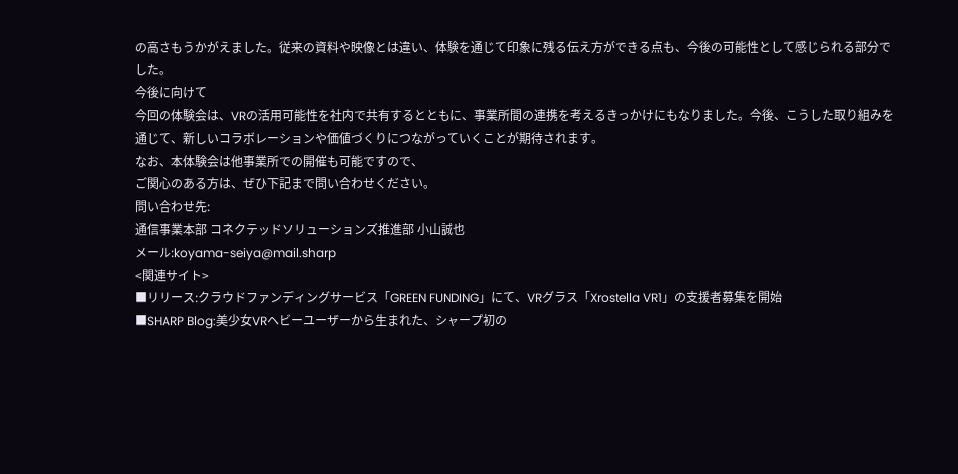の高さもうかがえました。従来の資料や映像とは違い、体験を通じて印象に残る伝え方ができる点も、今後の可能性として感じられる部分でした。
今後に向けて
今回の体験会は、VRの活用可能性を社内で共有するとともに、事業所間の連携を考えるきっかけにもなりました。今後、こうした取り組みを通じて、新しいコラボレーションや価値づくりにつながっていくことが期待されます。
なお、本体験会は他事業所での開催も可能ですので、
ご関心のある方は、ぜひ下記まで問い合わせください。
問い合わせ先:
通信事業本部 コネクテッドソリューションズ推進部 小山誠也
メール:koyama-seiya@mail.sharp
<関連サイト>
■リリース:クラウドファンディングサービス「GREEN FUNDING」にて、VRグラス「Xrostella VR1」の支援者募集を開始
■SHARP Blog:美少女VRヘビーユーザーから生まれた、シャープ初の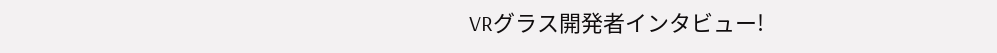VRグラス開発者インタビュー!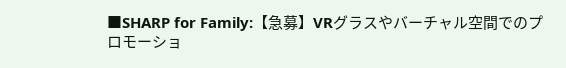■SHARP for Family:【急募】VRグラスやバーチャル空間でのプロモーショ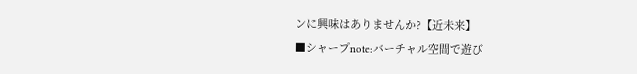ンに興味はありませんか?【近未来】
■シャープnote:バーチャル空間で遊び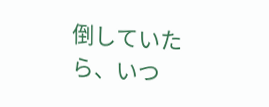倒していたら、いつ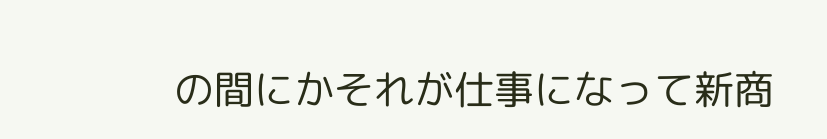の間にかそれが仕事になって新商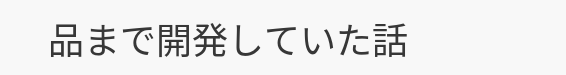品まで開発していた話